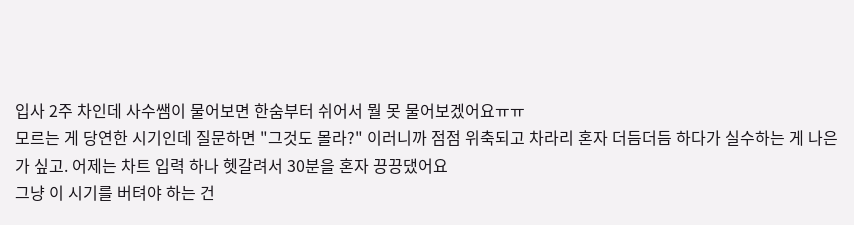입사 2주 차인데 사수쌤이 물어보면 한숨부터 쉬어서 뭘 못 물어보겠어요ㅠㅠ
모르는 게 당연한 시기인데 질문하면 "그것도 몰라?" 이러니까 점점 위축되고 차라리 혼자 더듬더듬 하다가 실수하는 게 나은가 싶고. 어제는 차트 입력 하나 헷갈려서 30분을 혼자 끙끙댔어요
그냥 이 시기를 버텨야 하는 건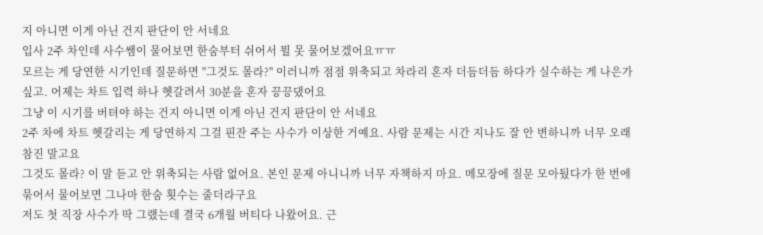지 아니면 이게 아닌 건지 판단이 안 서네요
입사 2주 차인데 사수쌤이 물어보면 한숨부터 쉬어서 뭘 못 물어보겠어요ㅠㅠ
모르는 게 당연한 시기인데 질문하면 "그것도 몰라?" 이러니까 점점 위축되고 차라리 혼자 더듬더듬 하다가 실수하는 게 나은가 싶고. 어제는 차트 입력 하나 헷갈려서 30분을 혼자 끙끙댔어요
그냥 이 시기를 버텨야 하는 건지 아니면 이게 아닌 건지 판단이 안 서네요
2주 차에 차트 헷갈리는 게 당연하지 그걸 핀잔 주는 사수가 이상한 거예요. 사람 문제는 시간 지나도 잘 안 변하니까 너무 오래 참진 말고요
그것도 몰라? 이 말 듣고 안 위축되는 사람 없어요. 본인 문제 아니니까 너무 자책하지 마요. 메모장에 질문 모아뒀다가 한 번에 묶어서 물어보면 그나마 한숨 횟수는 줄더라구요
저도 첫 직장 사수가 딱 그랬는데 결국 6개월 버티다 나왔어요. 근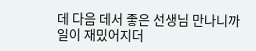데 다음 데서 좋은 선생님 만나니까 일이 재밌어지더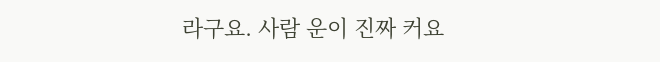라구요. 사람 운이 진짜 커요